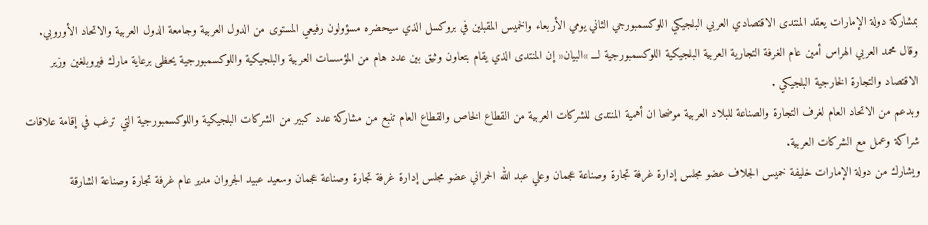بمشاركة دولة الإمارات يعقد المنتدى الاقتصادي العربي البلجيكي اللوكسمبورجي الثاني يومي الأربعاء والخميس المقبلين في بروكسل الذي سيحضره مسؤولون رفيعي المستوى من الدول العربية وجامعة الدول العربية والاتحاد الأوروبي.
وقال محمد العربي الهراس أمين عام الغرفة التجارية العربية البلجيكية اللوكسمبورجية لـــ »البيان« إن المنتدى الذي يقام بتعاون وثيق بين عدد هام من المؤسسات العربية والبلجيكية واللوكسمبورجية يحظى برعاية مارك فيروبلغين وزير الاقتصاد والتجارة الخارجية البلجيكي .
وبدعم من الاتحاد العام لغرف التجارة والصناعة للبلاد العربية موضحا ان أهمية المنتدى للشركات العربية من القطاع الخاص والقطاع العام تنبع من مشاركة عدد كبير من الشركات البلجيكية واللوكسمبورجية التي ترغب في إقامة علاقات شراكة وعمل مع الشركات العربية.
ويشارك من دولة الإمارات خليفة خميس الجلاف عضو مجلس إدارة غرفة تجارة وصناعة عجمان وعلي عبد الله الحمراني عضو مجلس إدارة غرفة تجارة وصناعة عجمان وسعيد عبيد الجروان مدير عام غرفة تجارة وصناعة الشارقة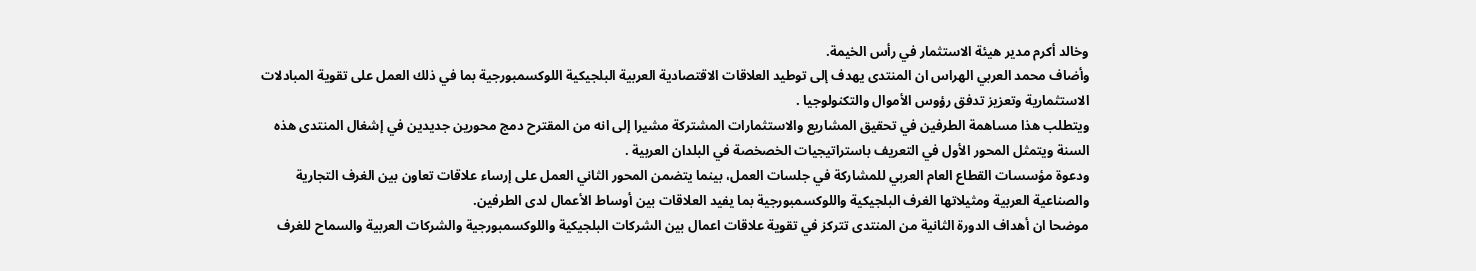وخالد أكرم مدير هيئة الاستثمار في رأس الخيمة.
وأضاف محمد العربي الهراس ان المنتدى يهدف إلى توطيد العلاقات الاقتصادية العربية البلجيكية اللوكسمبورجية بما في ذلك العمل على تقوية المبادلات الاستثمارية وتعزيز تدفق رؤوس الأموال والتكنولوجيا .
ويتطلب هذا مساهمة الطرفين في تحقيق المشاريع والاستثمارات المشتركة مشيرا إلى انه من المقترح دمج محورين جديدين في إشغال المنتدى هذه السنة ويتمثل المحور الأول في التعريف باستراتيجيات الخصخصة في البلدان العربية .
ودعوة مؤسسات القطاع العام العربي للمشاركة في جلسات العمل، بينما يتضمن المحور الثاني العمل على إرساء علاقات تعاون بين الغرف التجارية والصناعية العربية ومثيلاتها الغرف البلجيكية واللوكسمبورجية بما يفيد العلاقات بين أوساط الأعمال لدى الطرفين.
موضحا ان أهداف الدورة الثانية من المنتدى تتركز في تقوية علاقات اعمال بين الشركات البلجيكية واللوكسمبورجية والشركات العربية والسماح للغرف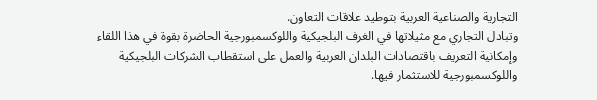التجارية والصناعية العربية بتوطيد علاقات التعاون.
وتبادل التجاري مع مثيلاتها في الغرف البلجيكية واللوكسمبورجية الحاضرة بقوة في هذا اللقاء وإمكانية التعريف باقتصادات البلدان العربية والعمل على استقطاب الشركات البلجيكية واللوكسمبورجية للاستثمار فيها.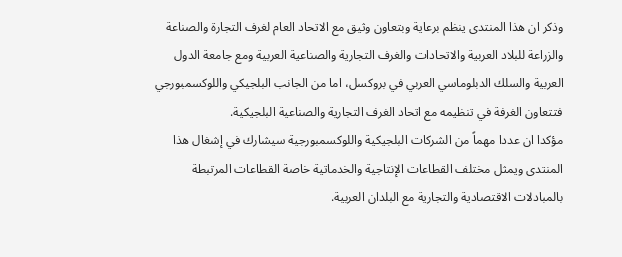وذكر ان هذا المنتدى ينظم برعاية وبتعاون وثيق مع الاتحاد العام لغرف التجارة والصناعة والزراعة للبلاد العربية والاتحادات والغرف التجارية والصناعية العربية ومع جامعة الدول العربية والسلك الدبلوماسي العربي في بروكسل، اما من الجانب البلجيكي واللوكسمبورجي فتتعاون الغرفة في تنظيمه مع اتحاد الغرف التجارية والصناعية البلجيكية.
مؤكدا ان عددا مهماً من الشركات البلجيكية واللوكسمبورجية سيشارك في إشغال هذا المنتدى ويمثل مختلف القطاعات الإنتاجية والخدماتية خاصة القطاعات المرتبطة بالمبادلات الاقتصادية والتجارية مع البلدان العربية.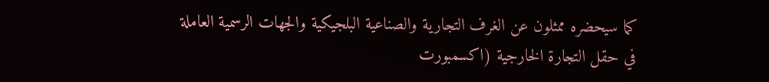كما سيحضره ممثلون عن الغرف التجارية والصناعية البلجيكية والجهات الرسمية العاملة في حقل التجارة الخارجية (اكسمبورت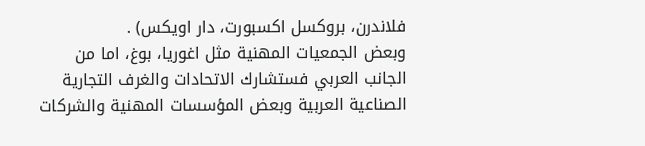فلاندرن، بروكسل اكسبورت، دار اويكس) .
وبعض الجمعيات المهنية مثل اغوريا، بوغ، اما من الجانب العربي فستشارك الاتحادات والغرف التجارية الصناعية العربية وبعض المؤسسات المهنية والشركات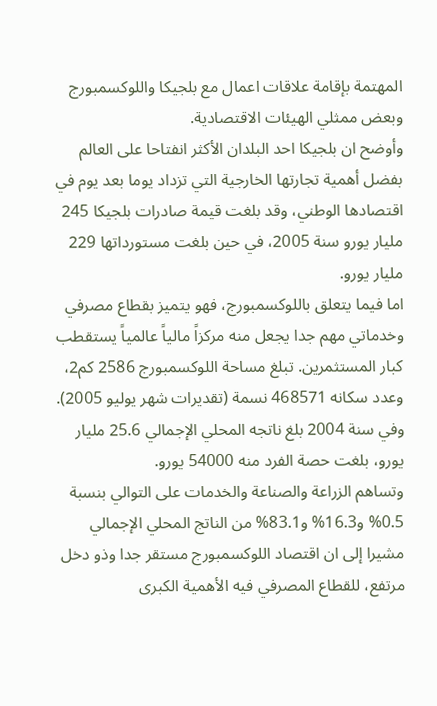المهتمة بإقامة علاقات اعمال مع بلجيكا واللوكسمبورج وبعض ممثلي الهيئات الاقتصادية.
وأوضح ان بلجيكا احد البلدان الأكثر انفتاحا على العالم بفضل أهمية تجارتها الخارجية التي تزداد يوما بعد يوم في اقتصادها الوطني، وقد بلغت قيمة صادرات بلجيكا 245 مليار يورو سنة 2005، في حين بلغت مستورداتها 229 مليار يورو.
اما فيما يتعلق باللوكسمبورج، فهو يتميز بقطاع مصرفي وخدماتي مهم جدا يجعل منه مركزاً مالياً عالمياً يستقطب كبار المستثمرين. تبلغ مساحة اللوكسمبورج 2586 كم2، وعدد سكانه 468571 نسمة (تقديرات شهر يوليو 2005). وفي سنة 2004 بلغ ناتجه المحلي الإجمالي 25.6 مليار يورو، بلغت حصة الفرد منه 54000 يورو.
وتساهم الزراعة والصناعة والخدمات على التوالي بنسبة 0.5% و16.3% و83.1% من الناتج المحلي الإجمالي مشيرا إلى ان اقتصاد اللوكسمبورج مستقر جدا وذو دخل مرتفع، للقطاع المصرفي فيه الأهمية الكبرى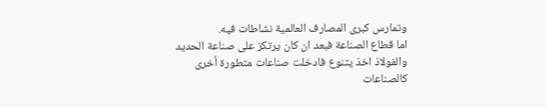وتمارس كبرى المصارف العالمية نشاطات فيه.
اما قطاع الصناعة فبعد ان كان يرتكز على صناعة الحديد والفولاذ اخذ يتنوع فادخلت صناعات متطورة أخرى كالصناعات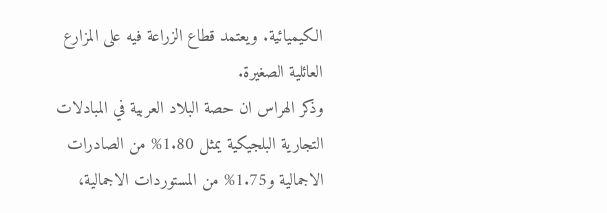الكيميائية. ويعتمد قطاع الزراعة فيه على المزارع العائلية الصغيرة.
وذكر الهراس ان حصة البلاد العربية في المبادلات التجارية البلجيكية يمثل 1.80% من الصادرات الاجمالية و1.75% من المستوردات الاجمالية،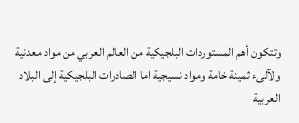وتتكون أهم المستوردات البلجيكية من العالم العربي من مواد معدنية ولآلىء ثمينة خامة ومواد نسيجية اما الصادرات البلجيكية إلى البلاد العربية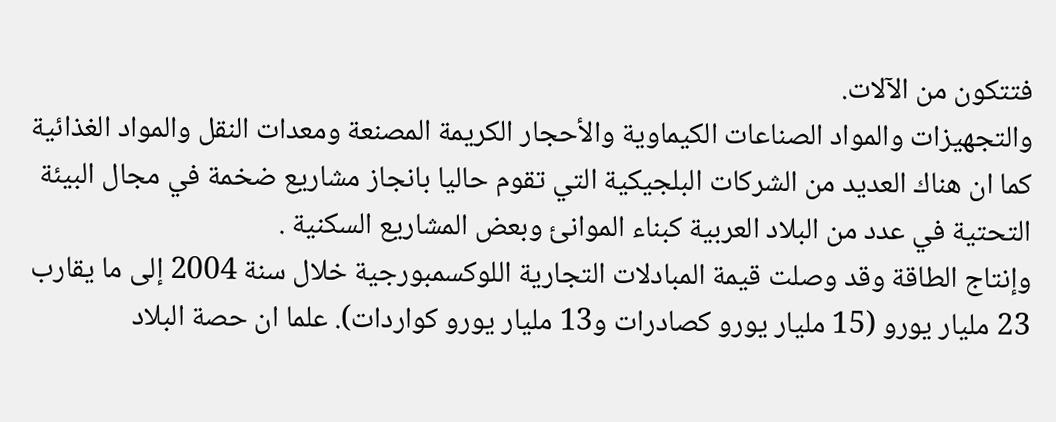فتتكون من الآلات.
والتجهيزات والمواد الصناعات الكيماوية والأحجار الكريمة المصنعة ومعدات النقل والمواد الغذائية كما ان هناك العديد من الشركات البلجيكية التي تقوم حاليا بانجاز مشاريع ضخمة في مجال البيئة التحتية في عدد من البلاد العربية كبناء الموانئ وبعض المشاريع السكنية .
وإنتاج الطاقة وقد وصلت قيمة المبادلات التجارية اللوكسمبورجية خلال سنة 2004 إلى ما يقارب 23 مليار يورو (15 مليار يورو كصادرات و13 مليار يورو كواردات). علما ان حصة البلاد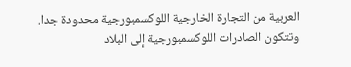العربية من التجارة الخارجية اللوكسمبورجية محدودة جدا.
وتتكون الصادرات اللوكسمبورجية إلى البلاد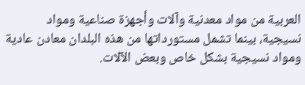العربية من مواد معدنية وآلات وأجهزة صناعية ومواد نسيجية، بينما تشمل مستورداتها من هذه البلدان معادن عادية ومواد نسيجية بشكل خاص وبعض الآلات.